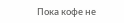Пока кофе не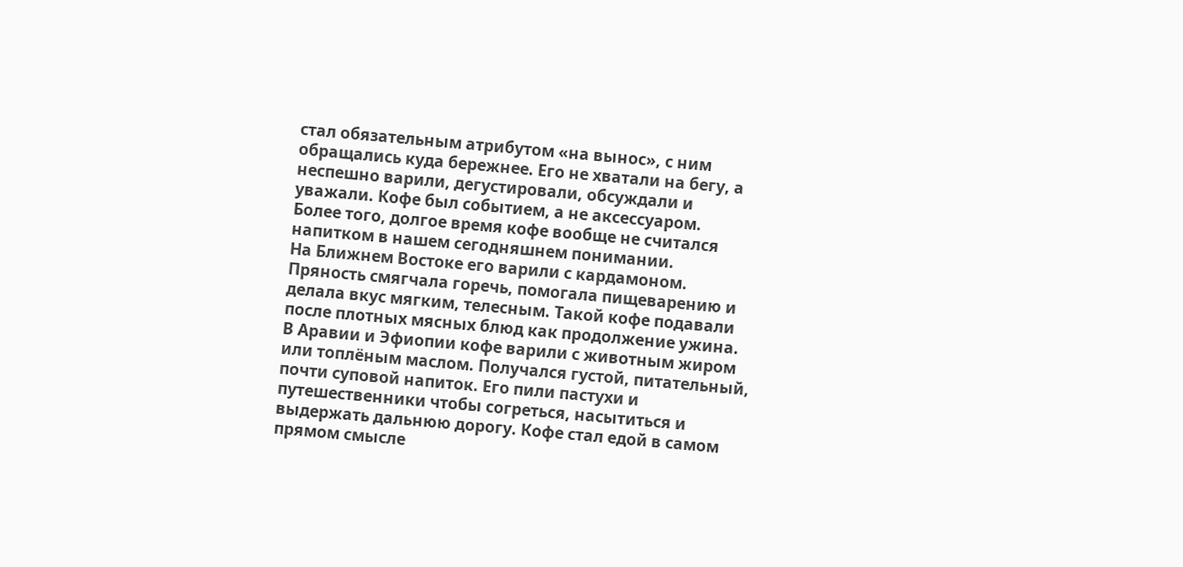стал обязательным атрибутом «на вынос», с ним обращались куда бережнее. Его не хватали на бегу, а неспешно варили, дегустировали, обсуждали и уважали. Кофе был событием, а не аксессуаром.
Более того, долгое время кофе вообще не считался напитком в нашем сегодняшнем понимании.
На Ближнем Востоке его варили с кардамоном. Пряность смягчала горечь, помогала пищеварению и делала вкус мягким, телесным. Такой кофе подавали после плотных мясных блюд как продолжение ужина.
В Аравии и Эфиопии кофе варили с животным жиром или топлёным маслом. Получался густой, питательный, почти суповой напиток. Его пили пастухи и путешественники чтобы согреться, насытиться и выдержать дальнюю дорогу. Кофе стал едой в самом прямом смысле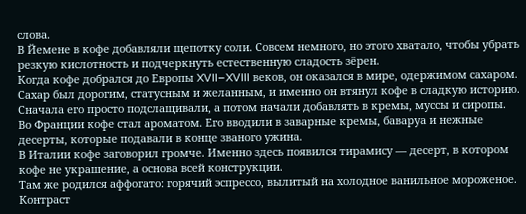слова.
В Йемене в кофе добавляли щепотку соли. Совсем немного, но этого хватало, чтобы убрать резкую кислотность и подчеркнуть естественную сладость зёрен.
Когда кофе добрался до Европы XVII–XVIII веков, он оказался в мире, одержимом сахаром. Сахар был дорогим, статусным и желанным, и именно он втянул кофе в сладкую историю. Сначала его просто подслащивали, а потом начали добавлять в кремы, муссы и сиропы.
Во Франции кофе стал ароматом. Его вводили в заварные кремы, баваруа и нежные десерты, которые подавали в конце званого ужина.
В Италии кофе заговорил громче. Именно здесь появился тирамису — десерт, в котором кофе не украшение, а основа всей конструкции.
Там же родился аффогато: горячий эспрессо, вылитый на холодное ванильное мороженое. Контраст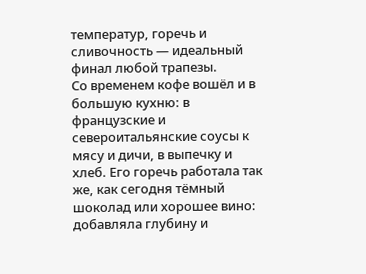температур, горечь и сливочность — идеальный финал любой трапезы.
Со временем кофе вошёл и в большую кухню: в французские и североитальянские соусы к мясу и дичи, в выпечку и хлеб. Его горечь работала так же, как сегодня тёмный шоколад или хорошее вино: добавляла глубину и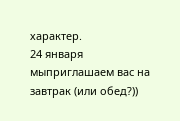характер.
24 января мыприглашаем вас на завтрак (или обед?))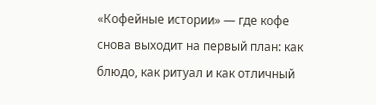«Кофейные истории» — где кофе снова выходит на первый план: как блюдо, как ритуал и как отличный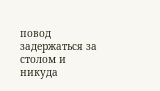повод задержаться за столом и никуда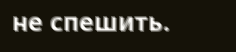не спешить.